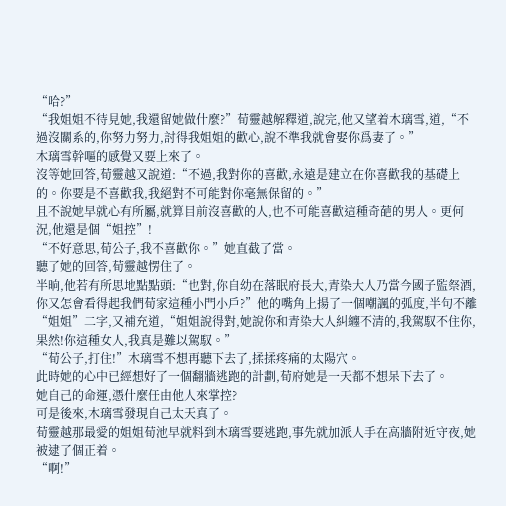“哈?”
“我姐姐不待見她,我還留她做什麼?”荀靈越解釋道,說完,他又望着木璃雪,道,“不過沒關系的,你努力努力,討得我姐姐的歡心,說不準我就會娶你爲妻了。”
木璃雪幹嘔的感覺又要上來了。
沒等她回答,荀靈越又說道:“不過,我對你的喜歡,永遠是建立在你喜歡我的基礎上的。你要是不喜歡我,我絕對不可能對你毫無保留的。”
且不說她早就心有所屬,就算目前沒喜歡的人,也不可能喜歡這種奇葩的男人。更何況,他還是個“姐控”!
“不好意思,荀公子,我不喜歡你。”她直截了當。
聽了她的回答,荀靈越愣住了。
半晌,他若有所思地點點頭:“也對,你自幼在落眠府長大,青染大人乃當今國子監祭酒,你又怎會看得起我們荀家這種小門小戶?”他的嘴角上揚了一個嘲諷的弧度,半句不離“姐姐”二字,又補充道,“姐姐說得對,她說你和青染大人糾纏不清的,我駕馭不住你,果然!你這種女人,我真是難以駕馭。”
“荀公子,打住!”木璃雪不想再聽下去了,揉揉疼痛的太陽穴。
此時她的心中已經想好了一個翻牆逃跑的計劃,荀府她是一天都不想呆下去了。
她自己的命運,憑什麼任由他人來掌控?
可是後來,木璃雪發現自己太天真了。
荀靈越那最愛的姐姐荀池早就料到木璃雪要逃跑,事先就加派人手在高牆附近守夜,她被逮了個正着。
“啊!”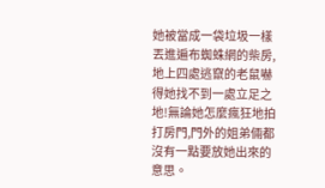她被當成一袋垃圾一樣丟進遍布蜘蛛網的柴房,地上四處逃竄的老鼠嚇得她找不到一處立足之地!無論她怎麼瘋狂地拍打房門,門外的姐弟倆都沒有一點要放她出來的意思。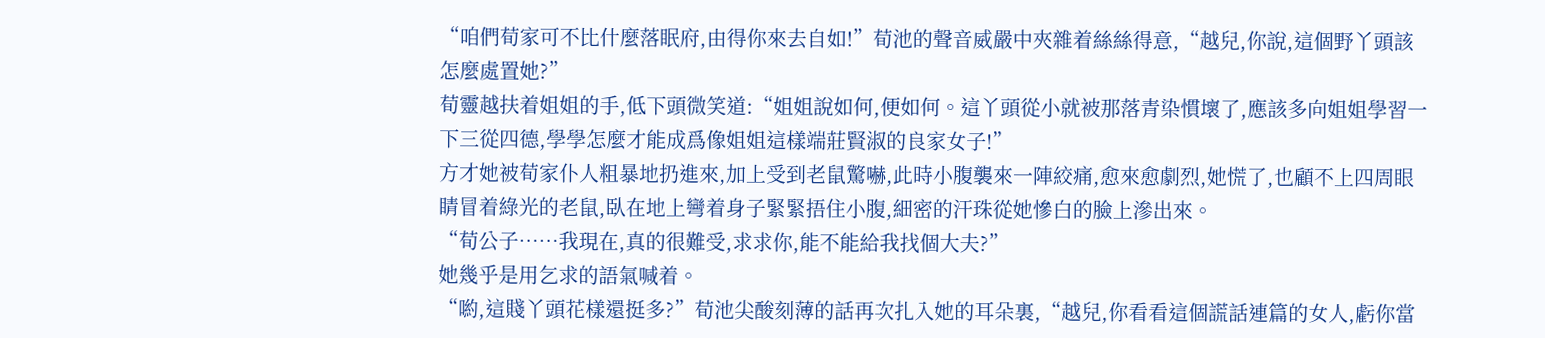“咱們荀家可不比什麼落眠府,由得你來去自如!”荀池的聲音威嚴中夾雜着絲絲得意,“越兒,你說,這個野丫頭該怎麼處置她?”
荀靈越扶着姐姐的手,低下頭微笑道:“姐姐說如何,便如何。這丫頭從小就被那落青染慣壞了,應該多向姐姐學習一下三從四德,學學怎麼才能成爲像姐姐這樣端莊賢淑的良家女子!”
方才她被荀家仆人粗暴地扔進來,加上受到老鼠驚嚇,此時小腹襲來一陣絞痛,愈來愈劇烈,她慌了,也顧不上四周眼睛冒着綠光的老鼠,臥在地上彎着身子緊緊捂住小腹,細密的汗珠從她慘白的臉上滲出來。
“荀公子……我現在,真的很難受,求求你,能不能給我找個大夫?”
她幾乎是用乞求的語氣喊着。
“喲,這賤丫頭花樣還挺多?”荀池尖酸刻薄的話再次扎入她的耳朵裏,“越兒,你看看這個謊話連篇的女人,虧你當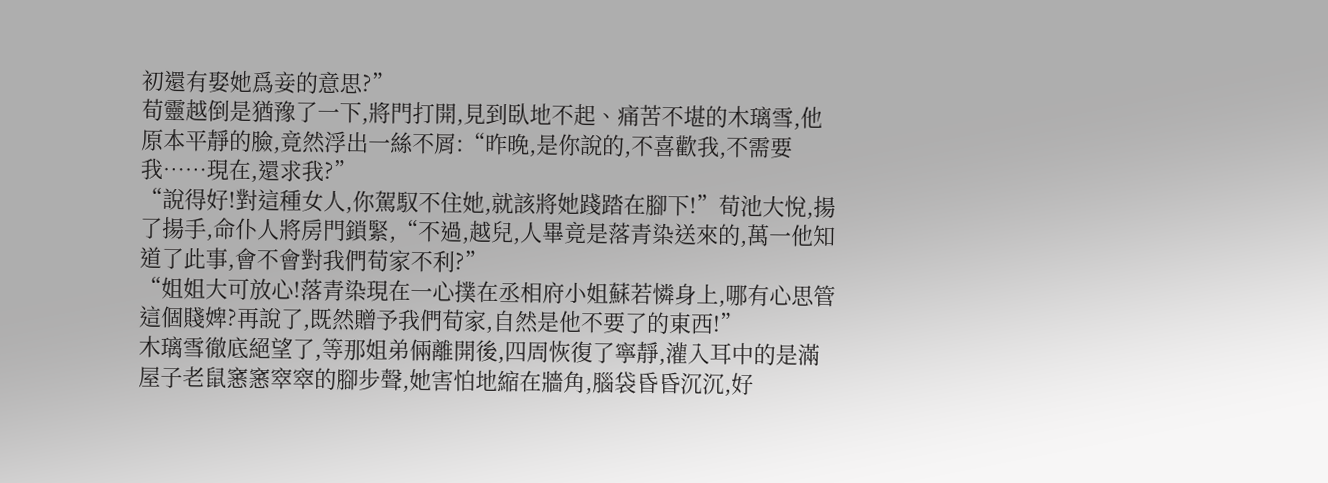初還有娶她爲妾的意思?”
荀靈越倒是猶豫了一下,將門打開,見到臥地不起、痛苦不堪的木璃雪,他原本平靜的臉,竟然浮出一絲不屑:“昨晚,是你說的,不喜歡我,不需要我……現在,還求我?”
“說得好!對這種女人,你駕馭不住她,就該將她踐踏在腳下!”荀池大悅,揚了揚手,命仆人將房門鎖緊,“不過,越兒,人畢竟是落青染送來的,萬一他知道了此事,會不會對我們荀家不利?”
“姐姐大可放心!落青染現在一心撲在丞相府小姐蘇若憐身上,哪有心思管這個賤婢?再說了,既然贈予我們荀家,自然是他不要了的東西!”
木璃雪徹底絕望了,等那姐弟倆離開後,四周恢復了寧靜,灌入耳中的是滿屋子老鼠窸窸窣窣的腳步聲,她害怕地縮在牆角,腦袋昏昏沉沉,好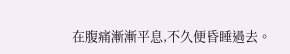在腹痛漸漸平息,不久便昏睡過去。